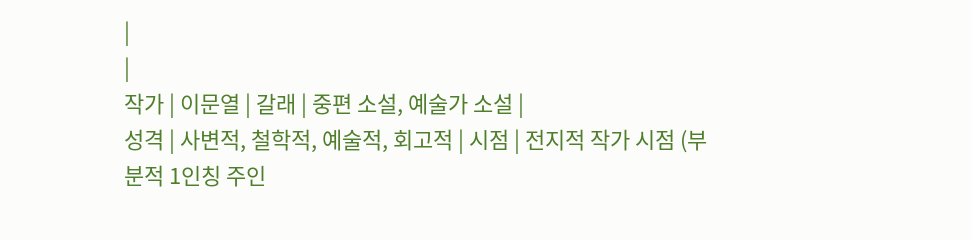|
|
작가 | 이문열 | 갈래 | 중편 소설, 예술가 소설 |
성격 | 사변적, 철학적, 예술적, 회고적 | 시점 | 전지적 작가 시점 (부분적 1인칭 주인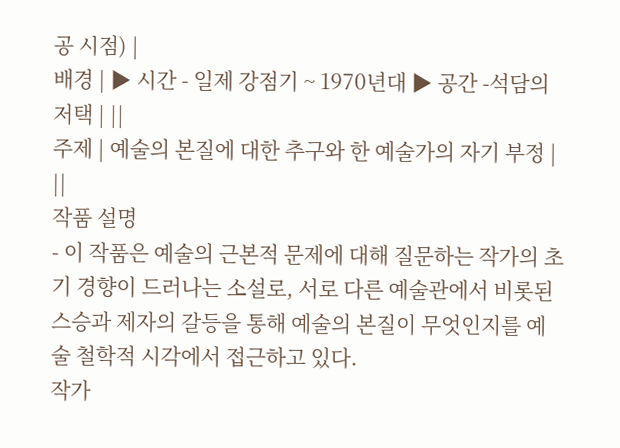공 시점) |
배경 | ▶ 시간 - 일제 강점기 ~ 1970년대 ▶ 공간 -석담의 저택 | ||
주제 | 예술의 본질에 대한 추구와 한 예술가의 자기 부정 | ||
작품 설명
- 이 작품은 예술의 근본적 문제에 대해 질문하는 작가의 초기 경향이 드러나는 소설로, 서로 다른 예술관에서 비롯된 스승과 제자의 갈등을 통해 예술의 본질이 무엇인지를 예술 철학적 시각에서 접근하고 있다.
작가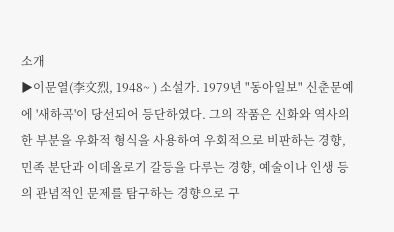소개
▶이문열(李文烈, 1948~ ) 소설가. 1979년 "동아일보" 신춘문예에 '새하곡'이 당선되어 등단하였다. 그의 작품은 신화와 역사의 한 부분을 우화적 형식을 사용하여 우회적으로 비판하는 경향, 민족 분단과 이데올로기 갈등을 다루는 경향, 예술이나 인생 등의 관념적인 문제를 탐구하는 경향으로 구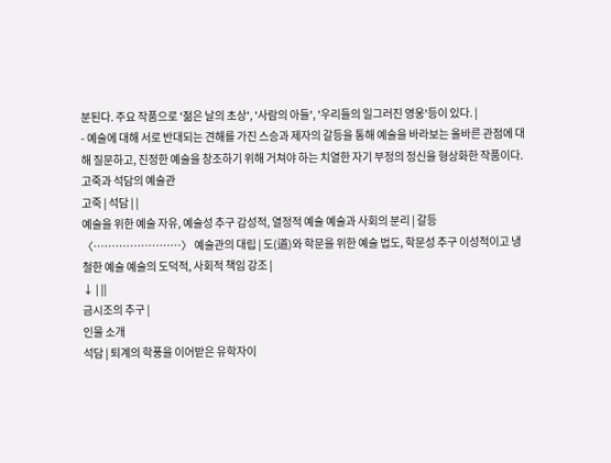분된다. 주요 작품으로 '젊은 날의 초상', '사람의 아들', '우리들의 일그러진 영웅'등이 있다. |
- 예술에 대해 서로 반대되는 견해를 가진 스승과 제자의 갈등을 통해 예술을 바라보는 올바른 관점에 대해 질문하고, 진정한 예술을 창조하기 위해 거쳐야 하는 치열한 자기 부정의 정신을 형상화한 작품이다.
고죽과 석담의 예술관
고죽 | 석담 | |
예술을 위한 예술 자유, 예술성 추구 감성적, 열정적 예술 예술과 사회의 분리 | 갈등 〈……………………〉 예술관의 대립 | 도(道)와 학문을 위한 예술 법도, 학문성 추구 이성적이고 냉철한 예술 예술의 도덕적, 사회적 책임 강조 |
↓ | ||
금시조의 추구 |
인물 소개
석담 | 퇴계의 학풍을 이어받은 유학자이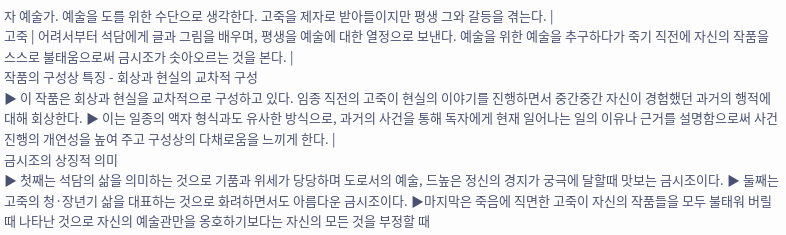자 예술가. 예술을 도를 위한 수단으로 생각한다. 고죽을 제자로 받아들이지만 평생 그와 갈등을 겪는다. |
고죽 | 어려서부터 석담에게 글과 그림을 배우며, 평생을 예술에 대한 열정으로 보낸다. 예술을 위한 예술을 추구하다가 죽기 직전에 자신의 작품을 스스로 불태움으로써 금시조가 솟아오르는 것을 본다. |
작품의 구성상 특징 - 회상과 현실의 교차적 구성
▶ 이 작품은 회상과 현실을 교차적으로 구성하고 있다. 임종 직전의 고죽이 현실의 이야기를 진행하면서 중간중간 자신이 경험했던 과거의 행적에 대해 회상한다. ▶ 이는 일종의 액자 형식과도 유사한 방식으로, 과거의 사건을 통해 독자에게 현재 일어나는 일의 이유나 근거를 설명함으로써 사건진행의 개연성을 높여 주고 구성상의 다채로움을 느끼게 한다. |
금시조의 상징적 의미
▶ 첫째는 석담의 삶을 의미하는 것으로 기품과 위세가 당당하며 도로서의 예술, 드높은 정신의 경지가 궁극에 달할때 맛보는 금시조이다. ▶ 둘째는 고죽의 청·장년기 삶을 대표하는 것으로 화려하면서도 아름다운 금시조이다. ▶마지막은 죽음에 직면한 고죽이 자신의 작품들을 모두 불태워 버릴 때 나타난 것으로 자신의 예술관만을 옹호하기보다는 자신의 모든 것을 부정할 때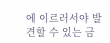에 이르러서야 발견할 수 있는 금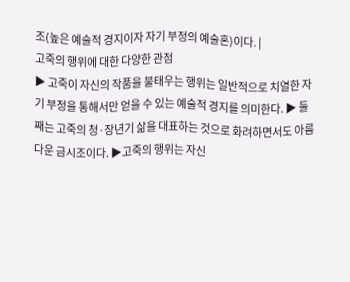조(높은 예술적 경지이자 자기 부정의 예술혼)이다. |
고죽의 행위에 대한 다양한 관점
▶ 고죽이 자신의 작품을 불태우는 행위는 일반적으로 치열한 자기 부정을 통해서만 얻을 수 있는 예술적 경지를 의미한다. ▶ 둘째는 고죽의 청·장년기 삶을 대표하는 것으로 화려하면서도 아름다운 금시조이다. ▶고죽의 행위는 자신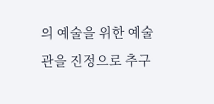의 예술을 위한 예술관을 진정으로 추구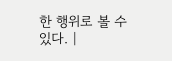한 행위로 볼 수 있다. |